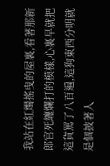我站在紅燭搖曳的屋裏,看著那新郎官死纏爛打的模樣,心裏早就把這貨罵了八百遍,這狗東西分明就是個披著人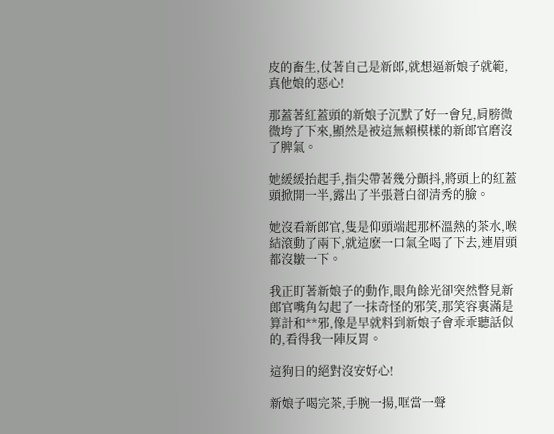皮的畜生,仗著自己是新郎,就想逼新娘子就範,真他娘的惡心!

那蓋著紅蓋頭的新娘子沉默了好一會兒,肩膀微微垮了下來,顯然是被這無賴模樣的新郎官磨沒了脾氣。

她緩緩抬起手,指尖帶著幾分顫抖,將頭上的紅蓋頭掀開一半,露出了半張蒼白卻清秀的臉。

她沒看新郎官,隻是仰頭端起那杯溫熱的茶水,喉結滾動了兩下,就這麽一口氣全喝了下去,連眉頭都沒皺一下。

我正盯著新娘子的動作,眼角餘光卻突然瞥見新郎官嘴角勾起了一抹奇怪的邪笑,那笑容裏滿是算計和**邪,像是早就料到新娘子會乖乖聽話似的,看得我一陣反胃。

這狗日的絕對沒安好心!

新娘子喝完茶,手腕一揚,哐當一聲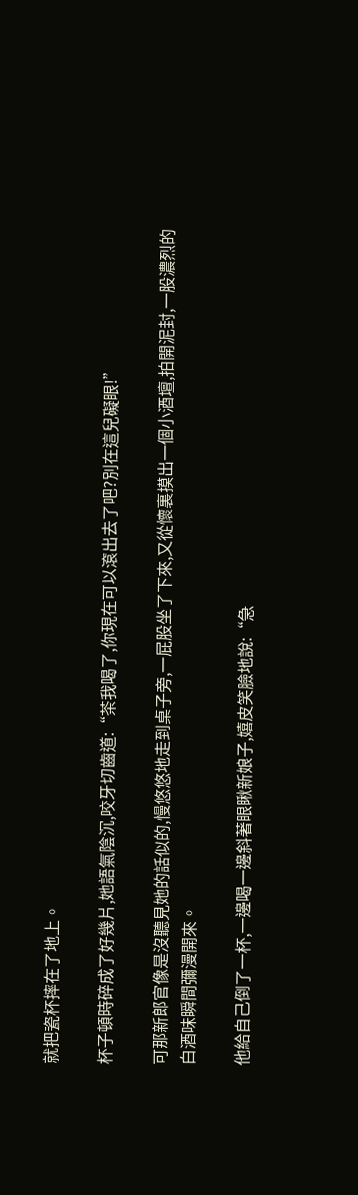就把瓷杯摔在了地上。

杯子頓時碎成了好幾片,她語氣陰沉,咬牙切齒道:“茶我喝了,你現在可以滾出去了吧?別在這兒礙眼!”

可那新郎官像是沒聽見她的話似的,慢悠悠地走到桌子旁,一屁股坐了下來,又從懷裏摸出一個小酒壇,拍開泥封,一股濃烈的白酒味瞬間彌漫開來。

他給自己倒了一杯,一邊喝一邊斜著眼瞅新娘子,嬉皮笑臉地說:“急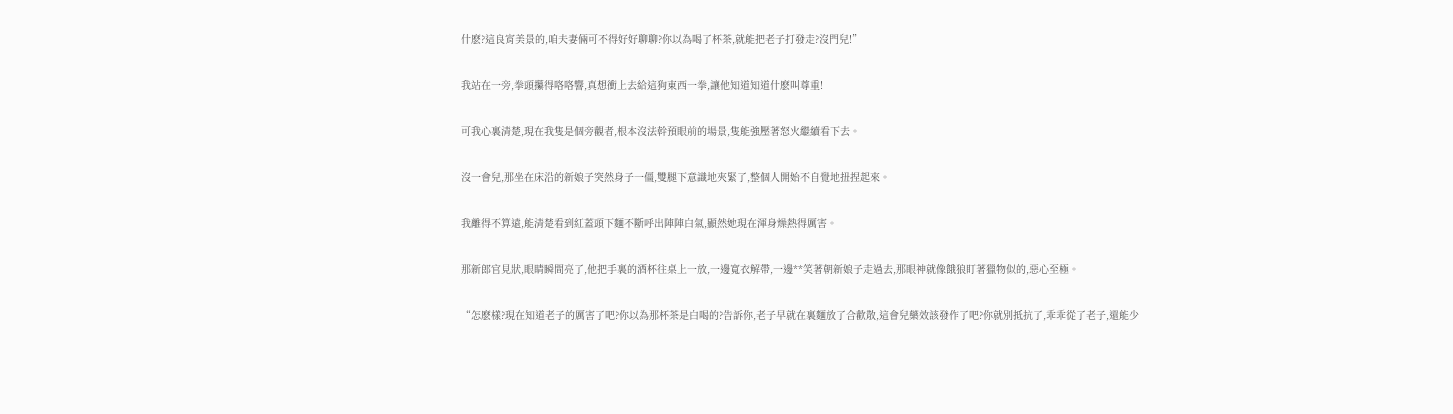什麽?這良宵美景的,咱夫妻倆可不得好好聊聊?你以為喝了杯茶,就能把老子打發走?沒門兒!”

我站在一旁,拳頭攥得咯咯響,真想衝上去給這狗東西一拳,讓他知道知道什麽叫尊重!

可我心裏清楚,現在我隻是個旁觀者,根本沒法幹預眼前的場景,隻能強壓著怒火繼續看下去。

沒一會兒,那坐在床沿的新娘子突然身子一僵,雙腿下意識地夾緊了,整個人開始不自覺地扭捏起來。

我離得不算遠,能清楚看到紅蓋頭下麵不斷呼出陣陣白氣,顯然她現在渾身燥熱得厲害。

那新郎官見狀,眼睛瞬間亮了,他把手裏的酒杯往桌上一放,一邊寬衣解帶,一邊**笑著朝新娘子走過去,那眼神就像餓狼盯著獵物似的,惡心至極。

“怎麽樣?現在知道老子的厲害了吧?你以為那杯茶是白喝的?告訴你,老子早就在裏麵放了合歡散,這會兒藥效該發作了吧?你就別抵抗了,乖乖從了老子,還能少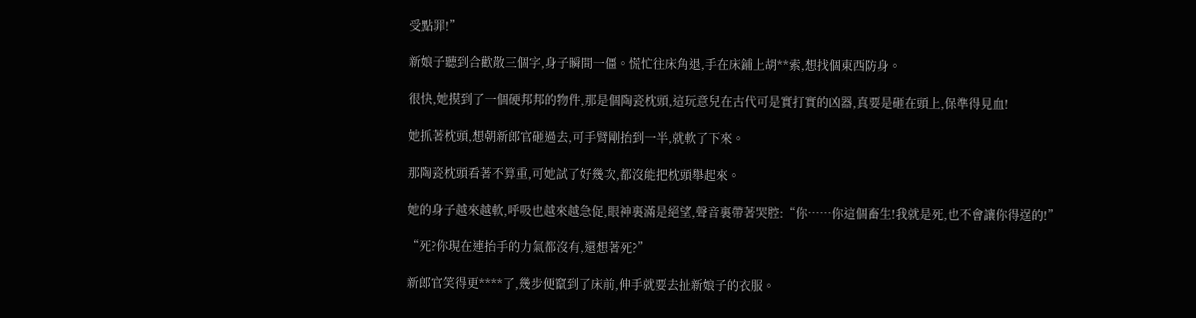受點罪!”

新娘子聽到合歡散三個字,身子瞬間一僵。慌忙往床角退,手在床鋪上胡**索,想找個東西防身。

很快,她摸到了一個硬邦邦的物件,那是個陶瓷枕頭,這玩意兒在古代可是實打實的凶器,真要是砸在頭上,保準得見血!

她抓著枕頭,想朝新郎官砸過去,可手臂剛抬到一半,就軟了下來。

那陶瓷枕頭看著不算重,可她試了好幾次,都沒能把枕頭舉起來。

她的身子越來越軟,呼吸也越來越急促,眼神裏滿是絕望,聲音裏帶著哭腔:“你……你這個畜生!我就是死,也不會讓你得逞的!”

“死?你現在連抬手的力氣都沒有,還想著死?”

新郎官笑得更****了,幾步便竄到了床前,伸手就要去扯新娘子的衣服。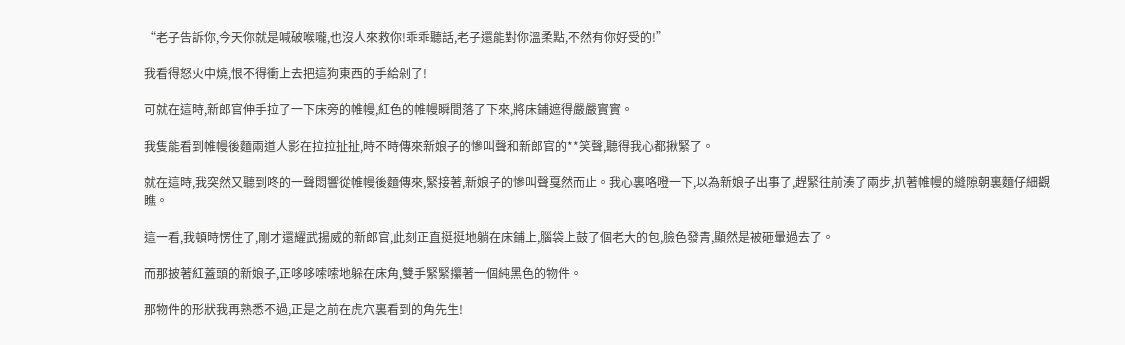“老子告訴你,今天你就是喊破喉嚨,也沒人來救你!乖乖聽話,老子還能對你溫柔點,不然有你好受的!”

我看得怒火中燒,恨不得衝上去把這狗東西的手給剁了!

可就在這時,新郎官伸手拉了一下床旁的帷幔,紅色的帷幔瞬間落了下來,將床鋪遮得嚴嚴實實。

我隻能看到帷幔後麵兩道人影在拉拉扯扯,時不時傳來新娘子的慘叫聲和新郎官的**笑聲,聽得我心都揪緊了。

就在這時,我突然又聽到咚的一聲悶響從帷幔後麵傳來,緊接著,新娘子的慘叫聲戛然而止。我心裏咯噔一下,以為新娘子出事了,趕緊往前湊了兩步,扒著帷幔的縫隙朝裏麵仔細觀瞧。

這一看,我頓時愣住了,剛才還耀武揚威的新郎官,此刻正直挺挺地躺在床鋪上,腦袋上鼓了個老大的包,臉色發青,顯然是被砸暈過去了。

而那披著紅蓋頭的新娘子,正哆哆嗦嗦地躲在床角,雙手緊緊攥著一個純黑色的物件。

那物件的形狀我再熟悉不過,正是之前在虎穴裏看到的角先生!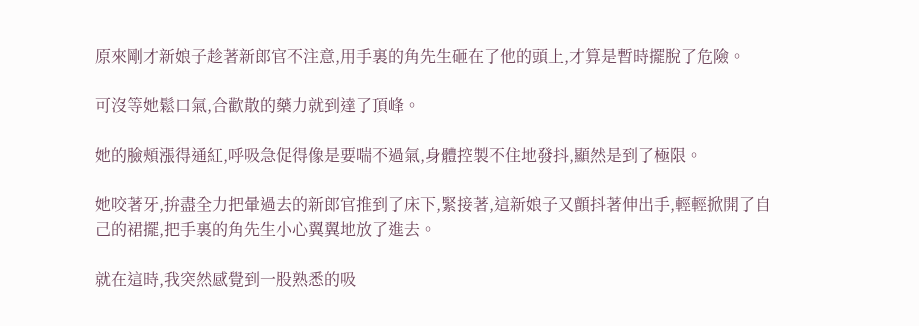原來剛才新娘子趁著新郎官不注意,用手裏的角先生砸在了他的頭上,才算是暫時擺脫了危險。

可沒等她鬆口氣,合歡散的藥力就到達了頂峰。

她的臉頰漲得通紅,呼吸急促得像是要喘不過氣,身體控製不住地發抖,顯然是到了極限。

她咬著牙,拚盡全力把暈過去的新郎官推到了床下,緊接著,這新娘子又顫抖著伸出手,輕輕掀開了自己的裙擺,把手裏的角先生小心翼翼地放了進去。

就在這時,我突然感覺到一股熟悉的吸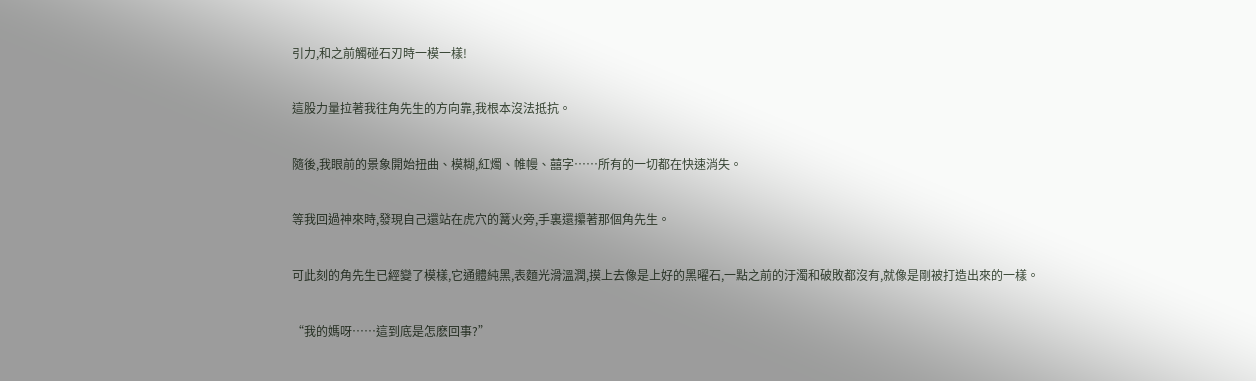引力,和之前觸碰石刃時一模一樣!

這股力量拉著我往角先生的方向靠,我根本沒法抵抗。

隨後,我眼前的景象開始扭曲、模糊,紅燭、帷幔、囍字……所有的一切都在快速消失。

等我回過神來時,發現自己還站在虎穴的篝火旁,手裏還攥著那個角先生。

可此刻的角先生已經變了模樣,它通體純黑,表麵光滑溫潤,摸上去像是上好的黑曜石,一點之前的汙濁和破敗都沒有,就像是剛被打造出來的一樣。

“我的媽呀……這到底是怎麽回事?”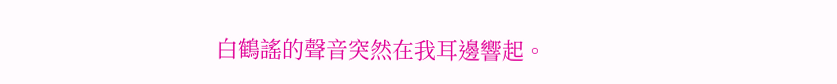白鶴謠的聲音突然在我耳邊響起。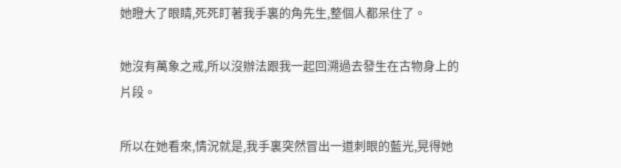她瞪大了眼睛,死死盯著我手裏的角先生,整個人都呆住了。

她沒有萬象之戒,所以沒辦法跟我一起回溯過去發生在古物身上的片段。

所以在她看來,情況就是,我手裏突然冒出一道刺眼的藍光,晃得她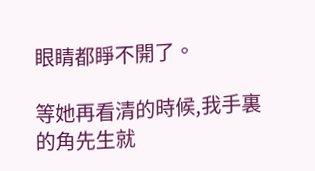眼睛都睜不開了。

等她再看清的時候,我手裏的角先生就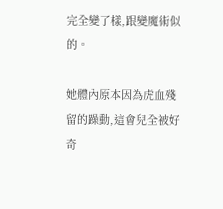完全變了樣,跟變魔術似的。

她體內原本因為虎血殘留的躁動,這會兒全被好奇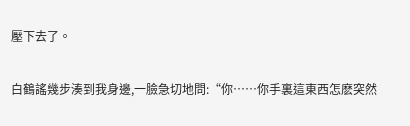壓下去了。

白鶴謠幾步湊到我身邊,一臉急切地問:“你……你手裏這東西怎麽突然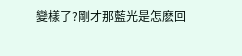變樣了?剛才那藍光是怎麽回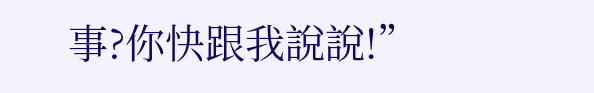事?你快跟我說說!”